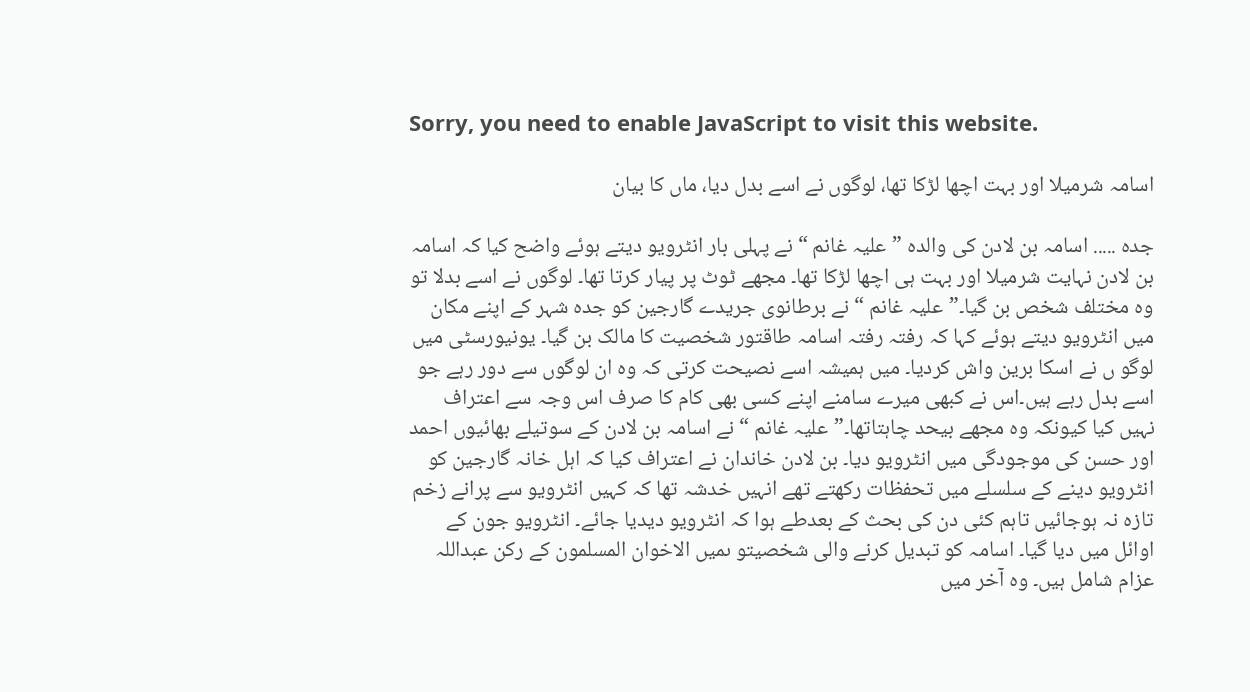Sorry, you need to enable JavaScript to visit this website.

اسامہ شرمیلا اور بہت اچھا لڑکا تھا، لوگوں نے اسے بدل دیا، ماں کا بیان

جدہ ..... اسامہ بن لادن کی والدہ ”علیہ غانم “ نے پہلی بار انٹرویو دیتے ہوئے واضح کیا کہ اسامہ بن لادن نہایت شرمیلا اور بہت ہی اچھا لڑکا تھا۔ مجھے ٹوٹ پر پیار کرتا تھا۔ لوگوں نے اسے بدلا تو وہ مختلف شخص بن گیا۔”علیہ غانم “ نے برطانوی جریدے گارجین کو جدہ شہر کے اپنے مکان میں انٹرویو دیتے ہوئے کہا کہ رفتہ رفتہ اسامہ طاقتور شخصیت کا مالک بن گیا۔ یونیورسٹی میں لوگو ں نے اسکا برین واش کردیا۔ میں ہمیشہ اسے نصیحت کرتی کہ وہ ان لوگوں سے دور رہے جو اسے بدل رہے ہیں۔اس نے کبھی میرے سامنے اپنے کسی بھی کام کا صرف اس وجہ سے اعتراف نہیں کیا کیونکہ وہ مجھے بیحد چاہتاتھا۔”علیہ غانم “ نے اسامہ بن لادن کے سوتیلے بھائیوں احمد اور حسن کی موجودگی میں انٹرویو دیا۔ بن لادن خاندان نے اعتراف کیا کہ اہل خانہ گارجین کو انٹرویو دینے کے سلسلے میں تحفظات رکھتے تھے انہیں خدشہ تھا کہ کہیں انٹرویو سے پرانے زخم تازہ نہ ہوجائیں تاہم کئی دن کی بحث کے بعدطے ہوا کہ انٹرویو دیدیا جائے۔ انٹرویو جون کے اوائل میں دیا گیا۔ اسامہ کو تبدیل کرنے والی شخصیتو ںمیں الاخوان المسلمون کے رکن عبداللہ عزام شامل ہیں۔ وہ آخر میں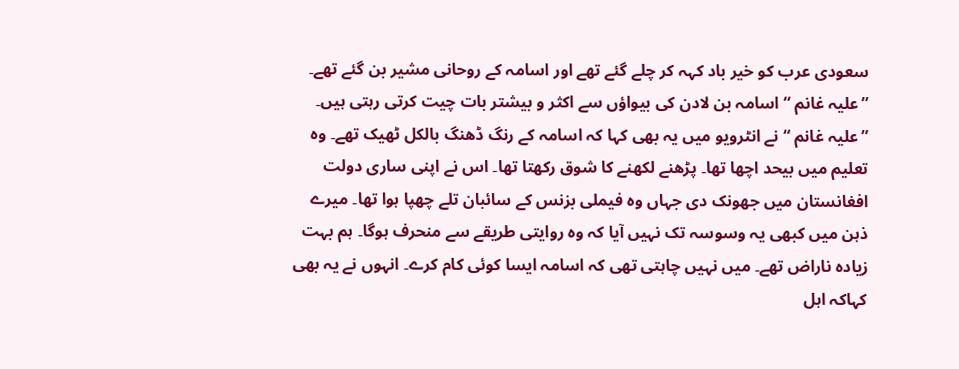سعودی عرب کو خیر باد کہہ کر چلے گئے تھے اور اسامہ کے روحانی مشیر بن گئے تھے۔ ”علیہ غانم “ اسامہ بن لادن کی بیواؤں سے اکثر و بیشتر بات چیت کرتی رہتی ہیں۔ ”علیہ غانم “ نے انٹرویو میں یہ بھی کہا کہ اسامہ کے رنگ ڈھنگ بالکل ٹھیک تھے۔ وہ تعلیم میں بیحد اچھا تھا۔ پڑھنے لکھنے کا شوق رکھتا تھا۔ اس نے اپنی ساری دولت افغانستان میں جھونک دی جہاں وہ فیملی بزنس کے سائبان تلے چھپا ہوا تھا۔ میرے ذہن میں کبھی یہ وسوسہ تک نہیں آیا کہ وہ روایتی طریقے سے منحرف ہوگا۔ ہم بہت زیادہ ناراض تھے۔ میں نہیں چاہتی تھی کہ اسامہ ایسا کوئی کام کرے۔ انہوں نے یہ بھی کہاکہ اہل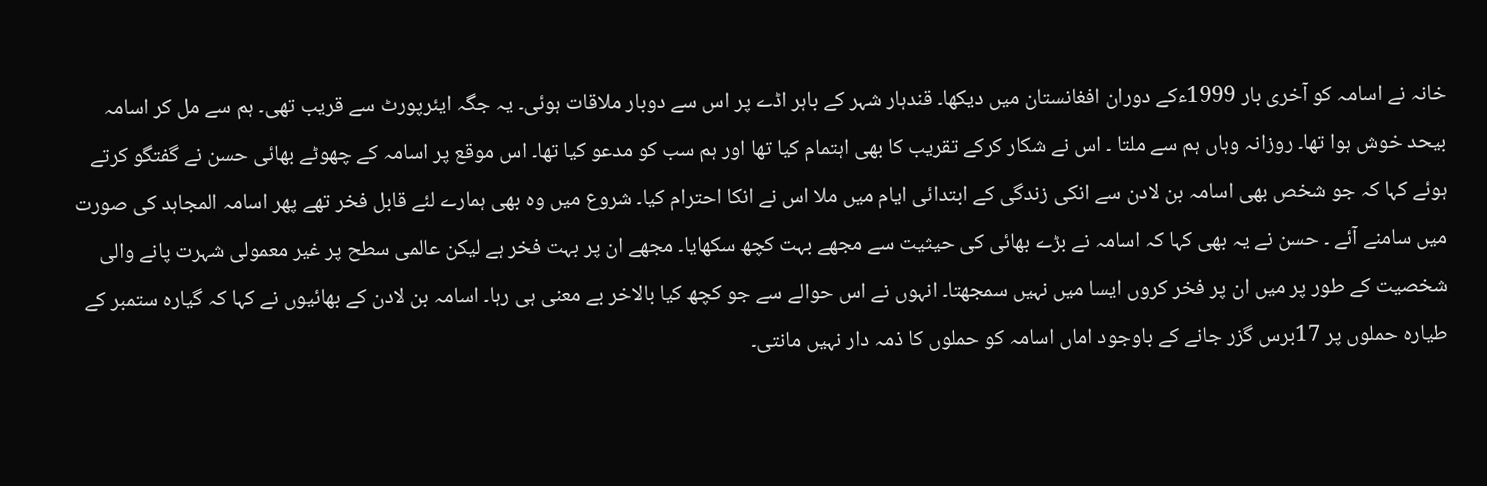خانہ نے اسامہ کو آخری بار 1999ءکے دوران افغانستان میں دیکھا۔ قندہار شہر کے باہر اڈے پر اس سے دوبار ملاقات ہوئی۔ یہ جگہ ایئرپورٹ سے قریب تھی۔ ہم سے مل کر اسامہ بیحد خوش ہوا تھا۔ روزانہ وہاں ہم سے ملتا ۔ اس نے شکار کرکے تقریب کا بھی اہتمام کیا تھا اور ہم سب کو مدعو کیا تھا۔ اس موقع پر اسامہ کے چھوٹے بھائی حسن نے گفتگو کرتے ہوئے کہا کہ جو شخص بھی اسامہ بن لادن سے انکی زندگی کے ابتدائی ایام میں ملا اس نے انکا احترام کیا۔ شروع میں وہ بھی ہمارے لئے قابل فخر تھے پھر اسامہ المجاہد کی صورت میں سامنے آئے ۔ حسن نے یہ بھی کہا کہ اسامہ نے بڑے بھائی کی حیثیت سے مجھے بہت کچھ سکھایا۔ مجھے ان پر بہت فخر ہے لیکن عالمی سطح پر غیر معمولی شہرت پانے والی شخصیت کے طور پر میں ان پر فخر کروں ایسا میں نہیں سمجھتا۔ انہوں نے اس حوالے سے جو کچھ کیا بالاخر بے معنی ہی رہا۔ اسامہ بن لادن کے بھائیوں نے کہا کہ گیارہ ستمبر کے طیارہ حملوں پر 17برس گزر جانے کے باوجود اماں اسامہ کو حملوں کا ذمہ دار نہیں مانتی۔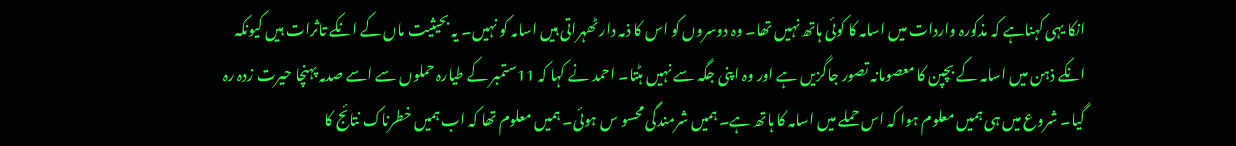انکا یہی کہناہے کہ مذکورہ واردات میں اسامہ کا کوئی ہاتھ نہیں تھا۔ وہ دوسروں کو اس کا ذمہ دار ٹھہراتی ہیں اسامہ کو نہیں۔ یہ بحیثیت ماں کے انکے تاثرات ہیں کیونکہ انکے ذہن میں اسامہ کے بچپن کا معصومانہ تصور جاگزیں ہے اور وہ اپنی جگہ سے نہیں ہٹتا۔ احمد نے کہا کہ 11ستمبر کے طیارہ حملوں سے اسے صدمہ پہنچا حیرت زدہ رہ گیا۔ شروع میں ہی ہمیں معلوم ہوا کہ اس حملے میں اسامہ کا ہاتھ ہے۔ ہمیں شرمندگی محسو س ہوئی۔ ہمیں معلوم تھا کہ اب ہمیں خطرناک نتائج کا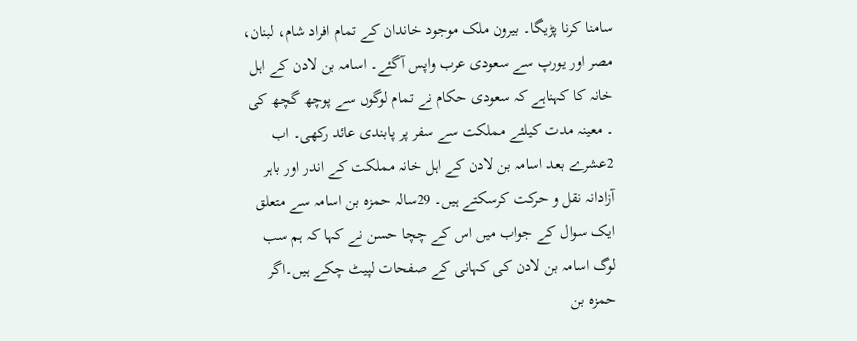سامنا کرنا پڑیگا۔ بیرون ملک موجود خاندان کے تمام افراد شام، لبنان، مصر اور یورپ سے سعودی عرب واپس آگئے۔ اسامہ بن لادن کے اہل خانہ کا کہناہے کہ سعودی حکام نے تمام لوگوں سے پوچھ گچھ کی ۔ معینہ مدت کیلئے مملکت سے سفر پر پابندی عائد رکھی۔ اب 2عشرے بعد اسامہ بن لادن کے اہل خانہ مملکت کے اندر اور باہر آزادانہ نقل و حرکت کرسکتے ہیں۔ 29سالہ حمزہ بن اسامہ سے متعلق ایک سوال کے جواب میں اس کے چچا حسن نے کہا کہ ہم سب لوگ اسامہ بن لادن کی کہانی کے صفحات لپیٹ چکے ہیں۔اگر حمزہ بن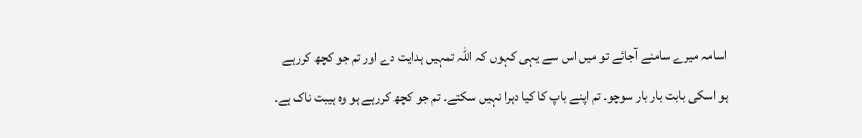اسامہ میرے سامنے آجائے تو میں اس سے یہی کہوں کہ اللہ تمہیں ہدایت دے اور تم جو کچھ کررہے ہو اسکی بابت بار بار سوچو۔ تم اپنے باپ کا کیا دہرا نہیں سکتے۔ تم جو کچھ کررہے ہو وہ ہیبت ناک ہے۔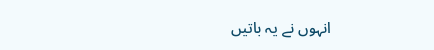انہوں نے یہ باتیں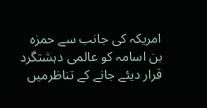امریکہ کی جانب سے حمزہ بن اسامہ کو عالمی دہشتگرد قرار دیئے جانے کے تناظرمیں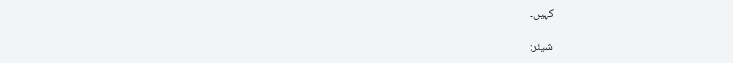کہیں۔

شیئر: